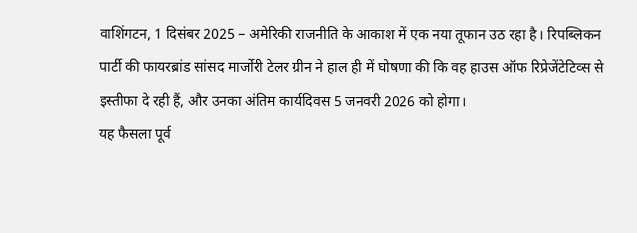वाशिंगटन, 1 दिसंबर 2025 – अमेरिकी राजनीति के आकाश में एक नया तूफान उठ रहा है। रिपब्लिकन पार्टी की फायरब्रांड सांसद मार्जोरी टेलर ग्रीन ने हाल ही में घोषणा की कि वह हाउस ऑफ रिप्रेजेंटेटिव्स से इस्तीफा दे रही हैं, और उनका अंतिम कार्यदिवस 5 जनवरी 2026 को होगा।
यह फैसला पूर्व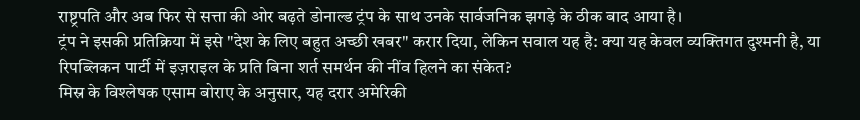राष्ट्रपति और अब फिर से सत्ता की ओर बढ़ते डोनाल्ड ट्रंप के साथ उनके सार्वजनिक झगड़े के ठीक बाद आया है।
ट्रंप ने इसकी प्रतिक्रिया में इसे "देश के लिए बहुत अच्छी खबर" करार दिया, लेकिन सवाल यह है: क्या यह केवल व्यक्तिगत दुश्मनी है, या रिपब्लिकन पार्टी में इज़राइल के प्रति बिना शर्त समर्थन की नींव हिलने का संकेत?
मिस्र के विश्लेषक एसाम बोराए के अनुसार, यह दरार अमेरिकी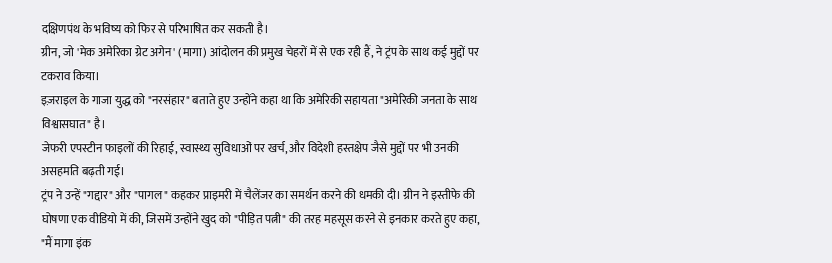दक्षिणपंथ के भविष्य को फिर से परिभाषित कर सकती है।
ग्रीन, जो 'मेक अमेरिका ग्रेट अगेन' (मागा) आंदोलन की प्रमुख चेहरों में से एक रही हैं, ने ट्रंप के साथ कई मुद्दों पर टकराव किया।
इज़राइल के गाजा युद्ध को "नरसंहार" बताते हुए उन्होंने कहा था कि अमेरिकी सहायता "अमेरिकी जनता के साथ विश्वासघात" है।
जेफरी एपस्टीन फाइलों की रिहाई, स्वास्थ्य सुविधाओं पर खर्च, और विदेशी हस्तक्षेप जैसे मुद्दों पर भी उनकी असहमति बढ़ती गई।
ट्रंप ने उन्हें "गद्दार" और "पागल" कहकर प्राइमरी में चैलेंजर का समर्थन करने की धमकी दी। ग्रीन ने इस्तीफे की घोषणा एक वीडियो में की, जिसमें उन्होंने खुद को "पीड़ित पत्नी" की तरह महसूस करने से इनकार करते हुए कहा, "मैं मागा इंक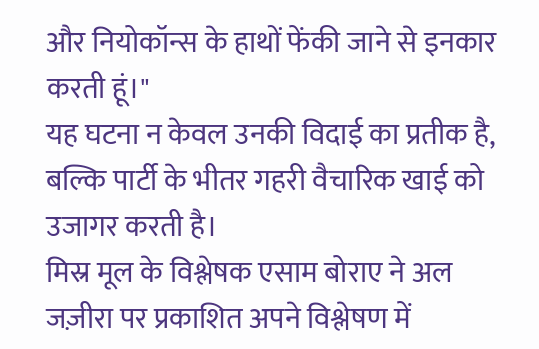और नियोकॉन्स के हाथों फेंकी जाने से इनकार करती हूं।"
यह घटना न केवल उनकी विदाई का प्रतीक है, बल्कि पार्टी के भीतर गहरी वैचारिक खाई को उजागर करती है।
मिस्र मूल के विश्लेषक एसाम बोराए ने अल जज़ीरा पर प्रकाशित अपने विश्लेषण में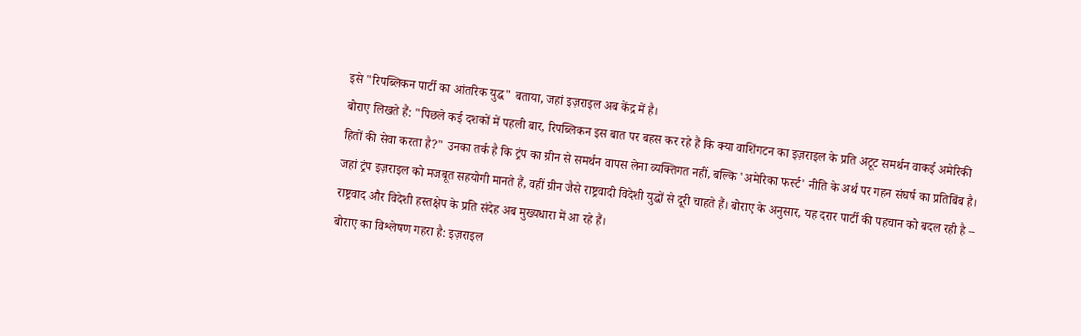इसे "रिपब्लिकन पार्टी का आंतरिक युद्ध" बताया, जहां इज़राइल अब केंद्र में है।
बोराए लिखते हैं: "पिछले कई दशकों में पहली बार, रिपब्लिकन इस बात पर बहस कर रहे हैं कि क्या वाशिंगटन का इज़राइल के प्रति अटूट समर्थन वाकई अमेरिकी हितों की सेवा करता है?" उनका तर्क है कि ट्रंप का ग्रीन से समर्थन वापस लेना व्यक्तिगत नहीं, बल्कि 'अमेरिका फर्स्ट' नीति के अर्थ पर गहन संघर्ष का प्रतिबिंब है। जहां ट्रंप इज़राइल को मजबूत सहयोगी मानते हैं, वहीं ग्रीन जैसे राष्ट्रवादी विदेशी युद्धों से दूरी चाहते हैं। बोराए के अनुसार, यह दरार पार्टी की पहचान को बदल रही है – राष्ट्रवाद और विदेशी हस्तक्षेप के प्रति संदेह अब मुख्यधारा में आ रहे हैं।
बोराए का विश्लेषण गहरा है: इज़राइल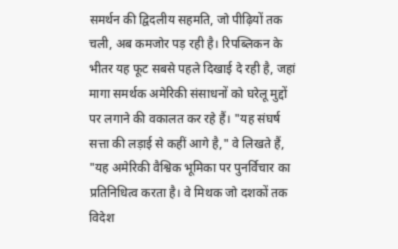समर्थन की द्विदलीय सहमति, जो पीढ़ियों तक चली, अब कमजोर पड़ रही है। रिपब्लिकन के भीतर यह फूट सबसे पहले दिखाई दे रही है, जहां मागा समर्थक अमेरिकी संसाधनों को घरेलू मुद्दों पर लगाने की वकालत कर रहे हैं। "यह संघर्ष सत्ता की लड़ाई से कहीं आगे है," वे लिखते हैं, "यह अमेरिकी वैश्विक भूमिका पर पुनर्विचार का प्रतिनिधित्व करता है। वे मिथक जो दशकों तक विदेश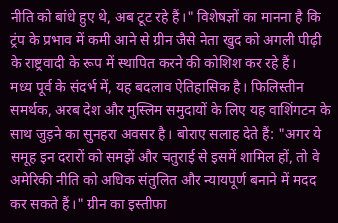नीति को बांधे हुए थे, अब टूट रहे हैं।" विशेषज्ञों का मानना है कि ट्रंप के प्रभाव में कमी आने से ग्रीन जैसे नेता खुद को अगली पीढ़ी के राष्ट्रवादी के रूप में स्थापित करने की कोशिश कर रहे हैं।
मध्य पूर्व के संदर्भ में, यह बदलाव ऐतिहासिक है। फिलिस्तीन समर्थक, अरब देश और मुस्लिम समुदायों के लिए यह वाशिंगटन के साथ जुड़ने का सुनहरा अवसर है। बोराए सलाह देते हैं: "अगर ये समूह इन दरारों को समझें और चतुराई से इसमें शामिल हों, तो वे अमेरिकी नीति को अधिक संतुलित और न्यायपूर्ण बनाने में मदद कर सकते हैं।" ग्रीन का इस्तीफा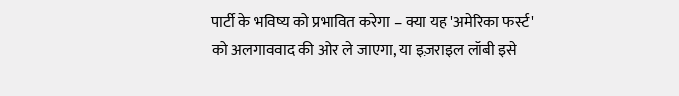पार्टी के भविष्य को प्रभावित करेगा – क्या यह 'अमेरिका फर्स्ट' को अलगाववाद की ओर ले जाएगा, या इज़राइल लॉबी इसे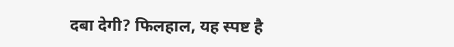दबा देगी? फिलहाल, यह स्पष्ट है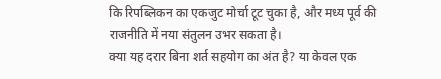कि रिपब्लिकन का एकजुट मोर्चा टूट चुका है, और मध्य पूर्व की राजनीति में नया संतुलन उभर सकता है।
क्या यह दरार बिना शर्त सहयोग का अंत है? या केवल एक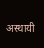अस्थायी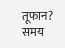तूफान? समय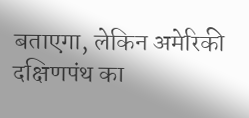बताएगा, लेकिन अमेरिकी दक्षिणपंथ का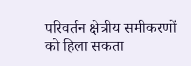परिवर्तन क्षेत्रीय समीकरणों को हिला सकता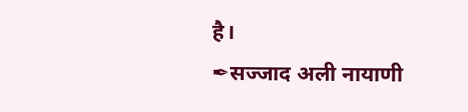है।
✒सज्जाद अली नायाणी